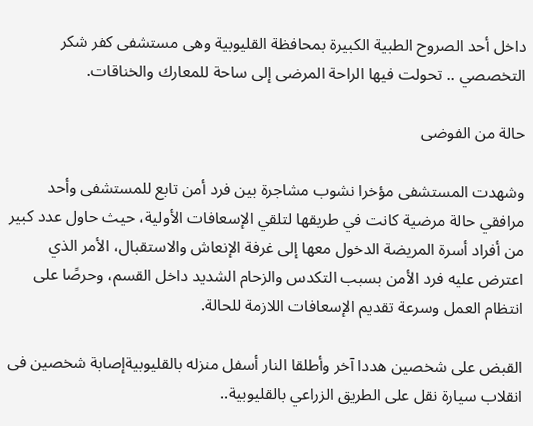داخل أحد الصروح الطبية الكبيرة بمحافظة القليوبية وهى مستشفى كفر شكر التخصصي .. تحولت فيها الراحة المرضى إلى ساحة للمعارك والخناقات.

حالة من الفوضى

وشهدت المستشفى مؤخرا نشوب مشاجرة بين فرد أمن تابع للمستشفى وأحد مرافقي حالة مرضية كانت في طريقها لتلقي الإسعافات الأولية، حيث حاول عدد كبير من أفراد أسرة المريضة الدخول معها إلى غرفة الإنعاش والاستقبال، الأمر الذي اعترض عليه فرد الأمن بسبب التكدس والزحام الشديد داخل القسم، وحرصًا على انتظام العمل وسرعة تقديم الإسعافات اللازمة للحالة.

القبض على شخصين هددا آخر وأطلقا النار أسفل منزله بالقليوبيةإصابة شخصين فى انقلاب سيارة نقل على الطريق الزراعي بالقليوبية..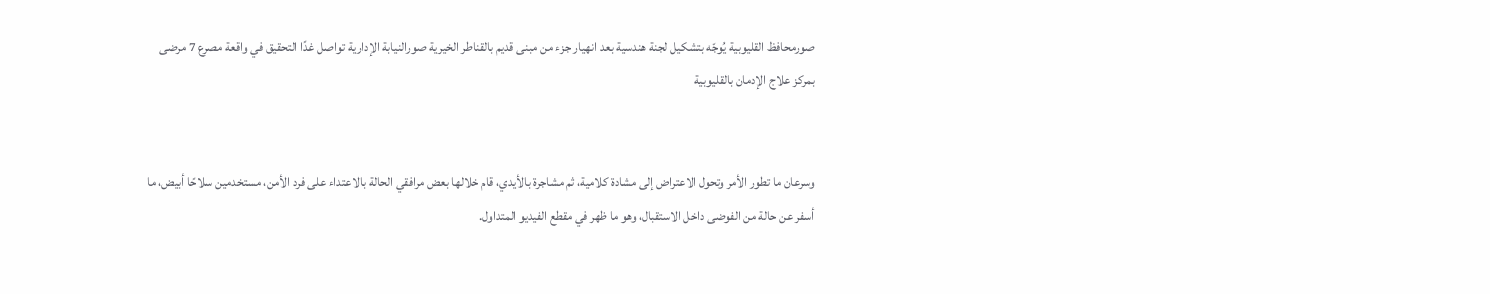صورمحافظ القليوبية يُوجّه بتشكيل لجنة هندسية بعد انهيار جزء من مبنى قديم بالقناطر الخيرية صورالنيابة الإدارية تواصل غدًا التحقيق في واقعة مصرع 7 مرضى بمركز علاج الإدمان بالقليوبية


وسرعان ما تطور الأمر وتحول الاعتراض إلى مشادة كلامية، ثم مشاجرة بالأيدي، قام خلالها بعض مرافقي الحالة بالاعتداء على فرد الأمن، مستخدمين سلاحًا أبيض، ما أسفر عن حالة من الفوضى داخل الاستقبال، وهو ما ظهر في مقطع الفيديو المتداول.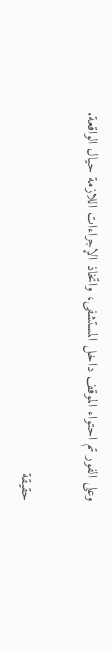وعلى الفور تم احتواء الموقف داخل المستشفى، واتخاذ الإجراءات اللازمة حيال الواقعة.

حقيقة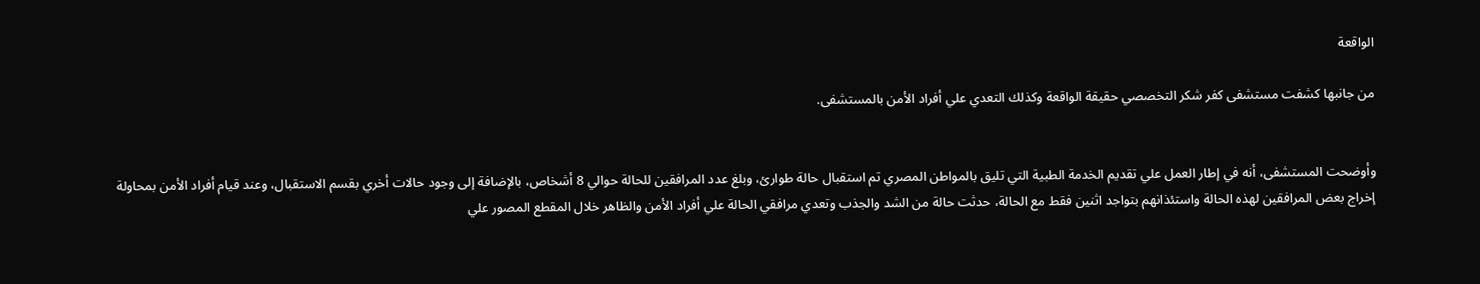الواقعة

من جانبها كشفت مستشفى كفر شكر التخصصي حقيقة الواقعة وكذلك التعدي علي أفراد الأمن بالمستشفى.


وأوضحت المستشفى، أنه في إطار العمل علي تقديم الخدمة الطبية التي تليق بالمواطن المصري تم استقبال حالة طوارئ، وبلغ عدد المرافقين للحالة حوالي 8 أشخاص، بالإضافة إلى وجود حالات أخري بقسم الاستقبال، وعند قيام أفراد الأمن بمحاولة إخراج بعض المرافقين لهذه الحالة واستئذانهم بتواجد اثنين فقط مع الحالة، حدثت حالة من الشد والجذب وتعدي مرافقي الحالة علي أفراد الأمن والظاهر خلال المقطع المصور علي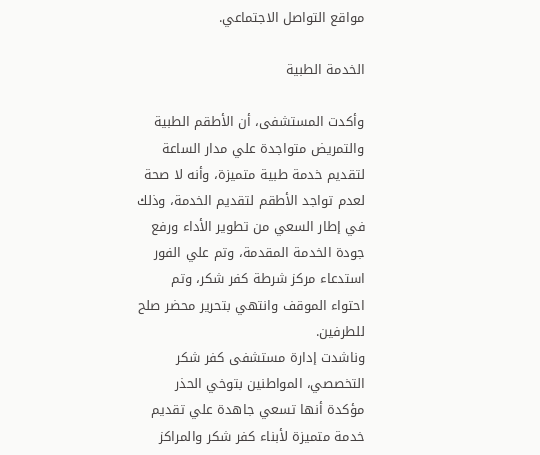مواقع التواصل الاجتماعي.

الخدمة الطبية

وأكدت المستشفى، أن الأطقم الطبية والتمريض متواجدة علي مدار الساعة لتقديم خدمة طبية متميزة، وأنه لا صحة لعدم تواجد الأطقم لتقديم الخدمة، وذلك في إطار السعي من تطوير الأداء ورفع جودة الخدمة المقدمة، وتم علي الفور استدعاء مركز شرطة كفر شكر، وتم احتواء الموقف وانتهي بتحرير محضر صلح للطرفين.
وناشدت إدارة مستشفى كفر شكر التخصصي، المواطنين بتوخي الحذر مؤكدة أنها تسعي جاهدة علي تقديم خدمة متميزة لأبناء كفر شكر والمراكز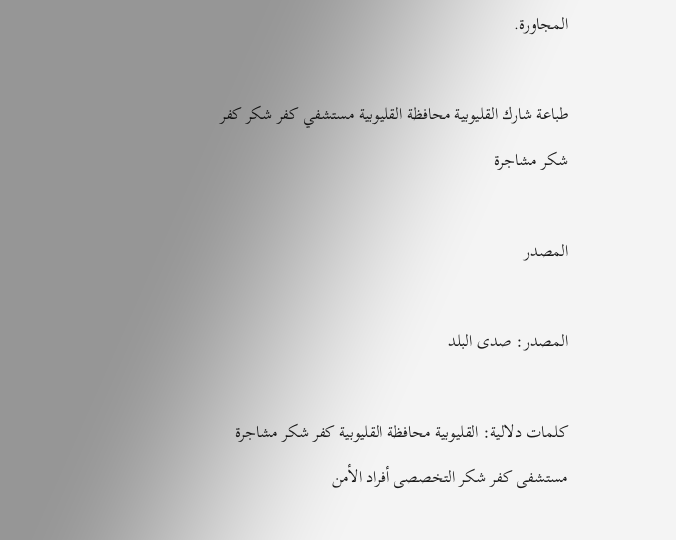المجاورة.

طباعة شارك القليوبية محافظة القليوبية مستشفي كفر شكر كفر شكر مشاجرة

المصدر

المصدر: صدى البلد

كلمات دلالية: القليوبية محافظة القليوبية كفر شكر مشاجرة مستشفى کفر شکر التخصصی أفراد الأمن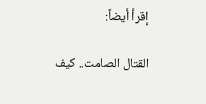إقرأ أيضاً:

القتال الصامت.. كيف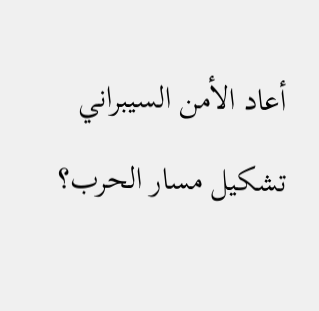أعاد الأمن السيبراني تشكيل مسار الحرب؟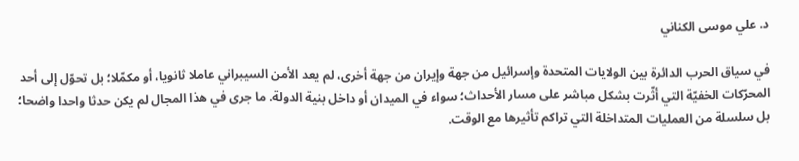د. علي موسى الكناني

في سياق الحرب الدائرة بين الولايات المتحدة وإسرائيل من جهة وإيران من جهة أخرى، لم يعد الأمن السيبراني عاملا ثانويا، أو مكمّلا؛ بل تحوّل إلى أحد المحرّكات الخفيّة التي أثّرت بشكل مباشر على مسار الأحداث؛ سواء في الميدان أو داخل بنية الدولة. ما جرى في هذا المجال لم يكن حدثا واحدا واضحا؛ بل سلسلة من العمليات المتداخلة التي تراكم تأثيرها مع الوقت.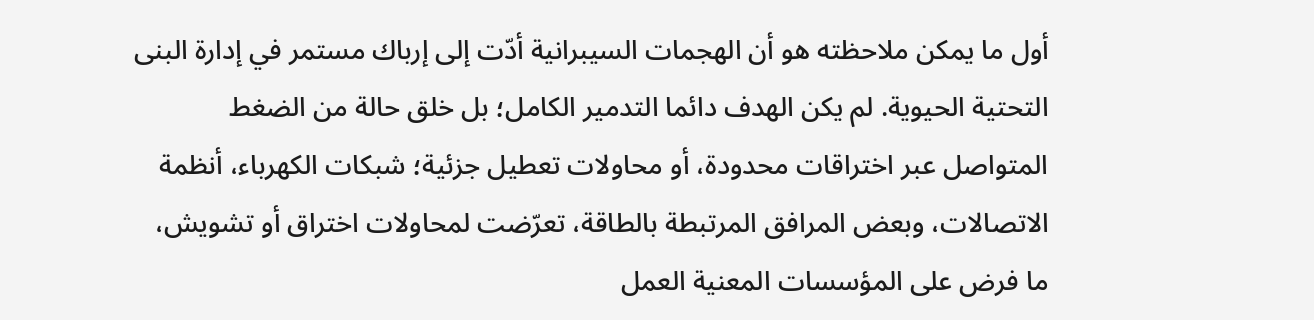أول ما يمكن ملاحظته هو أن الهجمات السيبرانية أدّت إلى إرباك مستمر في إدارة البنى التحتية الحيوية. لم يكن الهدف دائما التدمير الكامل؛ بل خلق حالة من الضغط المتواصل عبر اختراقات محدودة، أو محاولات تعطيل جزئية؛ شبكات الكهرباء، أنظمة الاتصالات، وبعض المرافق المرتبطة بالطاقة، تعرّضت لمحاولات اختراق أو تشويش، ما فرض على المؤسسات المعنية العمل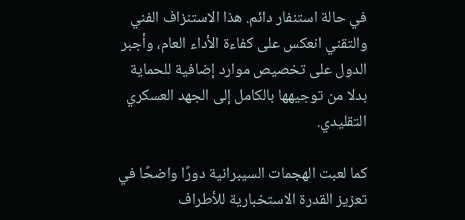في حالة استنفار دائم. هذا الاستنزاف الفني والتقني انعكس على كفاءة الأداء العام، وأجبر الدول على تخصيص موارد إضافية للحماية بدلا من توجيهها بالكامل إلى الجهد العسكري التقليدي.

كما لعبت الهجمات السيبرانية دورًا واضحًا في تعزيز القدرة الاستخبارية للأطراف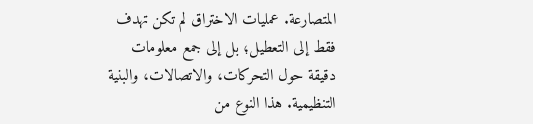المتصارعة. عمليات الاختراق لم تكن تهدف فقط إلى التعطيل؛ بل إلى جمع معلومات دقيقة حول التحركات، والاتصالات، والبنية التنظيمية. هذا النوع من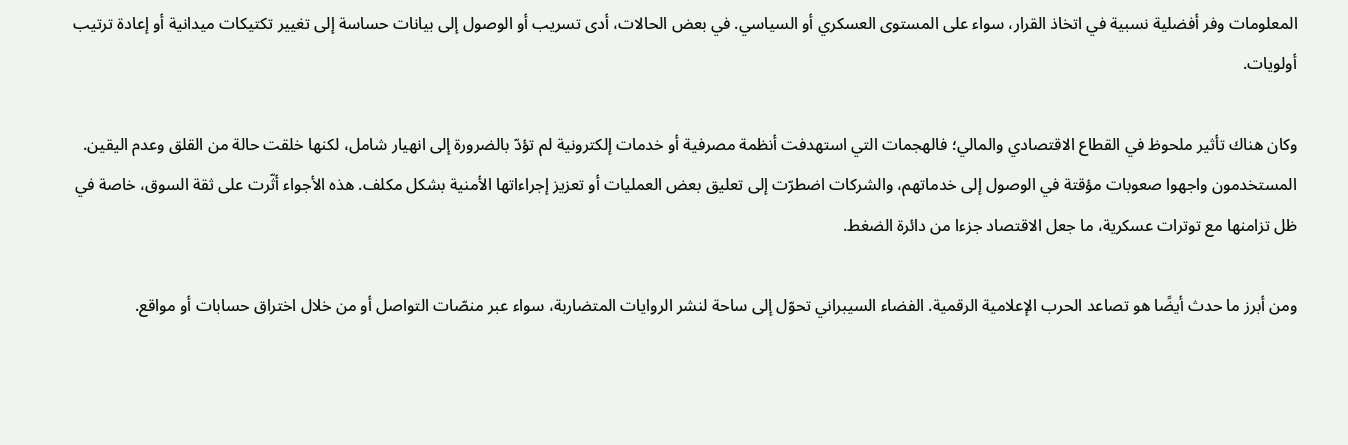المعلومات وفر أفضلية نسبية في اتخاذ القرار، سواء على المستوى العسكري أو السياسي. في بعض الحالات، أدى تسريب أو الوصول إلى بيانات حساسة إلى تغيير تكتيكات ميدانية أو إعادة ترتيب أولويات.

وكان هناك تأثير ملحوظ في القطاع الاقتصادي والمالي؛ فالهجمات التي استهدفت أنظمة مصرفية أو خدمات إلكترونية لم تؤدّ بالضرورة إلى انهيار شامل، لكنها خلقت حالة من القلق وعدم اليقين. المستخدمون واجهوا صعوبات مؤقتة في الوصول إلى خدماتهم، والشركات اضطرّت إلى تعليق بعض العمليات أو تعزيز إجراءاتها الأمنية بشكل مكلف. هذه الأجواء أثّرت على ثقة السوق، خاصة في ظل تزامنها مع توترات عسكرية، ما جعل الاقتصاد جزءا من دائرة الضغط.

ومن أبرز ما حدث أيضًا هو تصاعد الحرب الإعلامية الرقمية. الفضاء السيبراني تحوّل إلى ساحة لنشر الروايات المتضاربة، سواء عبر منصّات التواصل أو من خلال اختراق حسابات أو مواقع.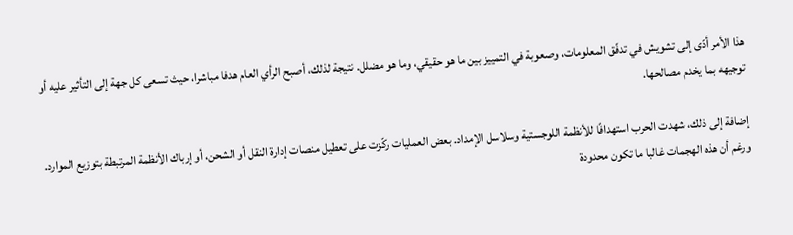هذا الأمر أدّى إلى تشويش في تدفّق المعلومات، وصعوبة في التمييز بين ما هو حقيقي، وما هو مضلل. نتيجة لذلك، أصبح الرأي العام هدفا مباشرا، حيث تسعى كل جهة إلى التأثير عليه أو توجيهه بما يخدم مصالحها.

إضافة إلى ذلك، شهدت الحرب استهدافًا للأنظمة اللوجستية وسلاسل الإمداد. بعض العمليات ركّزت على تعطيل منصات إدارة النقل أو الشحن، أو إرباك الأنظمة المرتبطة بتوزيع الموارد. ورغم أن هذه الهجمات غالبا ما تكون محدودة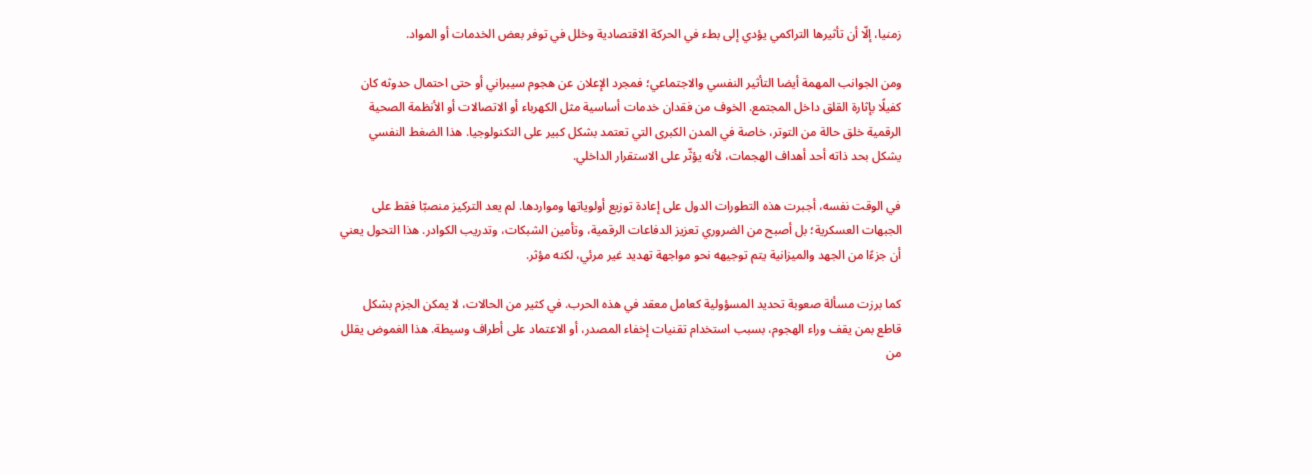زمنيا، إلّا أن تأثيرها التراكمي يؤدي إلى بطء في الحركة الاقتصادية وخلل في توفر بعض الخدمات أو المواد.

ومن الجوانب المهمة أيضا التأثير النفسي والاجتماعي؛ فمجرد الإعلان عن هجوم سيبراني أو حتى احتمال حدوثه كان كفيلًا بإثارة القلق داخل المجتمع. الخوف من فقدان خدمات أساسية مثل الكهرباء أو الاتصالات أو الأنظمة الصحية الرقمية خلق حالة من التوتر، خاصة في المدن الكبرى التي تعتمد بشكل كبير على التكنولوجيا. هذا الضغط النفسي يشكل بحد ذاته أحد أهداف الهجمات، لأنه يؤثّر على الاستقرار الداخلي.

في الوقت نفسه، أجبرت هذه التطورات الدول على إعادة توزيع أولوياتها ومواردها. لم يعد التركيز منصبّا فقط على الجبهات العسكرية؛ بل أصبح من الضروري تعزيز الدفاعات الرقمية، وتأمين الشبكات، وتدريب الكوادر. هذا التحول يعني أن جزءًا من الجهد والميزانية يتم توجيهه نحو مواجهة تهديد غير مرئي، لكنه مؤثر.

كما برزت مسألة صعوبة تحديد المسؤولية كعامل معقد في هذه الحرب. في كثير من الحالات، لا يمكن الجزم بشكل قاطع بمن يقف وراء الهجوم، بسبب استخدام تقنيات إخفاء المصدر، أو الاعتماد على أطراف وسيطة. هذا الغموض يقلل من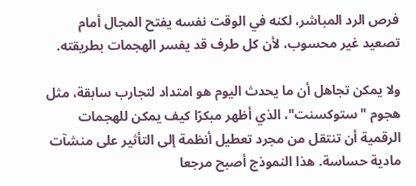فرص الرد المباشر، لكنه في الوقت نفسه يفتح المجال أمام تصعيد غير محسوب، لأن كل طرف قد يفسر الهجمات بطريقته.

ولا يمكن تجاهل أن ما يحدث اليوم هو امتداد لتجارب سابقة، مثل هجوم "ستوكسنت"، الذي أظهر مبكرًا كيف يمكن للهجمات الرقمية أن تنتقل من مجرد تعطيل أنظمة إلى التأثير على منشآت مادية حساسة. هذا النموذج أصبح مرجعا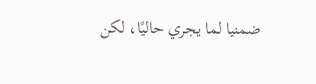ضمنيا لما يجري حاليًا، لكن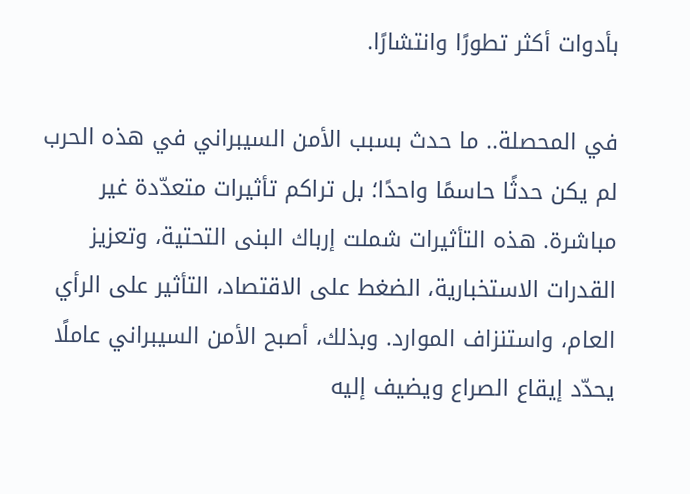بأدوات أكثر تطورًا وانتشارًا.

في المحصلة.. ما حدث بسبب الأمن السيبراني في هذه الحرب لم يكن حدثًا حاسمًا واحدًا؛ بل تراكم تأثيرات متعدّدة غير مباشرة. هذه التأثيرات شملت إرباك البنى التحتية، وتعزيز القدرات الاستخبارية، الضغط على الاقتصاد، التأثير على الرأي العام، واستنزاف الموارد. وبذلك، أصبح الأمن السيبراني عاملًا يحدّد إيقاع الصراع ويضيف إليه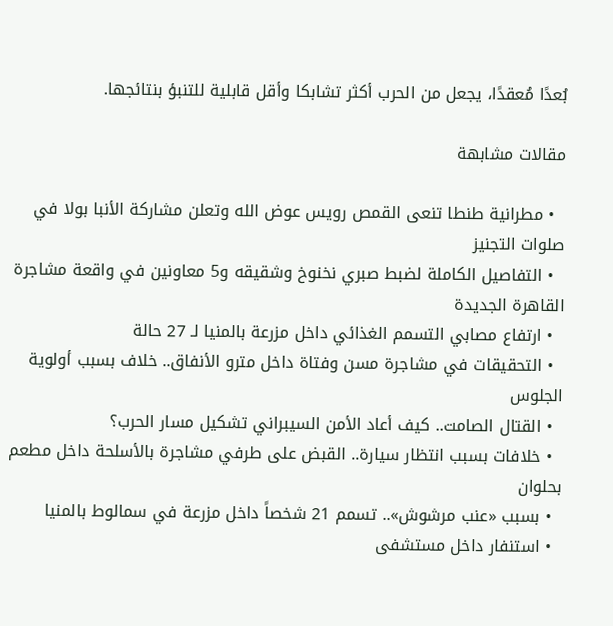بُعدًا مُعقدًا، يجعل من الحرب أكثر تشابكا وأقل قابلية للتنبؤ بنتائجها.

مقالات مشابهة

  • مطرانية طنطا تنعى القمص رويس عوض الله وتعلن مشاركة الأنبا بولا في صلوات التجنيز
  • التفاصيل الكاملة لضبط صبري نخنوخ وشقيقه و5 معاونين في واقعة مشاجرة القاهرة الجديدة
  • ارتفاع مصابي التسمم الغذائي داخل مزرعة بالمنيا لـ 27 حالة
  • التحقيقات في مشاجرة مسن وفتاة داخل مترو الأنفاق.. خلاف بسبب أولوية الجلوس
  • القتال الصامت.. كيف أعاد الأمن السيبراني تشكيل مسار الحرب؟
  • خلافات بسبب انتظار سيارة.. القبض على طرفي مشاجرة بالأسلحة داخل مطعم بحلوان
  • بسبب «عنب مرشوش».. تسمم 21 شخصاً داخل مزرعة في سمالوط بالمنيا
  • استنفار داخل مستشفى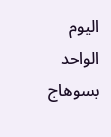اليوم الواحد بسوهاج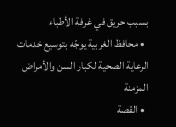بسبب حريق في غرفة الأطباء
  • محافظ الغربية يوجّه بتوسيع خدمات الرعاية الصحية لكبار السن والأمراض المزمنة
  • القصة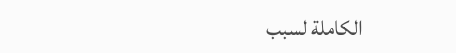الكاملة لسبب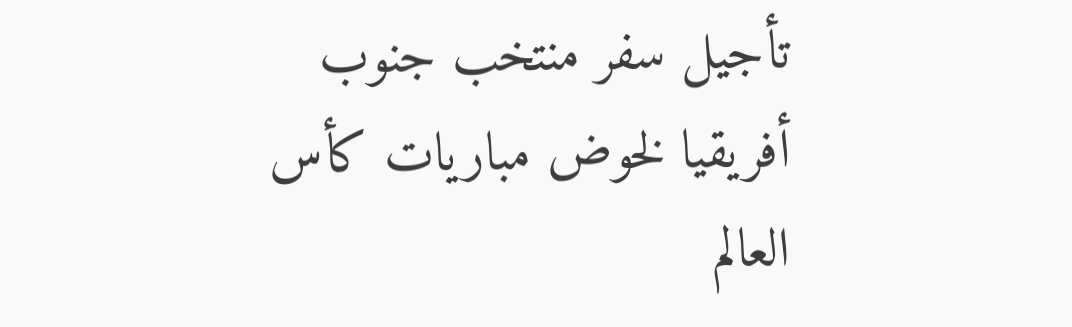تأجيل سفر منتخب جنوب أفريقيا لخوض مباريات كأس العالم